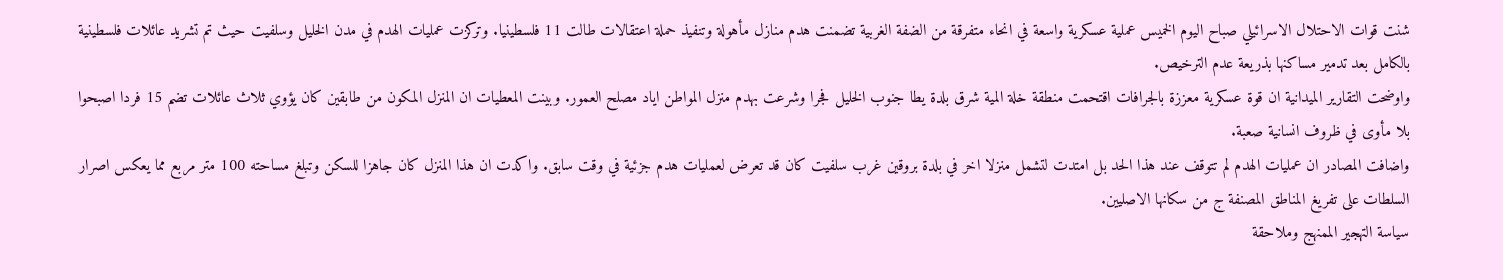شنت قوات الاحتلال الاسرائيلي صباح اليوم الخميس عملية عسكرية واسعة في انحاء متفرقة من الضفة الغربية تضمنت هدم منازل مأهولة وتنفيذ حملة اعتقالات طالت 11 فلسطينيا. وتركزت عمليات الهدم في مدن الخليل وسلفيت حيث تم تشريد عائلات فلسطينية بالكامل بعد تدمير مساكنها بذريعة عدم الترخيص.
واوضحت التقارير الميدانية ان قوة عسكرية معززة بالجرافات اقتحمت منطقة خلة المية شرق بلدة يطا جنوب الخليل فجرا وشرعت بهدم منزل المواطن اياد مصلح العمور. وبينت المعطيات ان المنزل المكون من طابقين كان يؤوي ثلاث عائلات تضم 15 فردا اصبحوا بلا مأوى في ظروف انسانية صعبة.
واضافت المصادر ان عمليات الهدم لم تتوقف عند هذا الحد بل امتدت لتشمل منزلا اخر في بلدة بروقين غرب سلفيت كان قد تعرض لعمليات هدم جزئية في وقت سابق. واكدت ان هذا المنزل كان جاهزا للسكن وتبلغ مساحته 100 متر مربع مما يعكس اصرار السلطات على تفريغ المناطق المصنفة ج من سكانها الاصليين.
سياسة التهجير الممنهج وملاحقة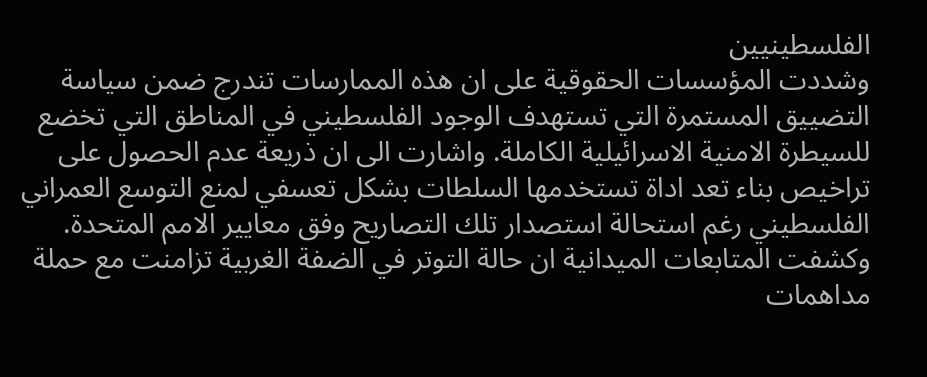الفلسطينيين
وشددت المؤسسات الحقوقية على ان هذه الممارسات تندرج ضمن سياسة التضييق المستمرة التي تستهدف الوجود الفلسطيني في المناطق التي تخضع للسيطرة الامنية الاسرائيلية الكاملة. واشارت الى ان ذريعة عدم الحصول على تراخيص بناء تعد اداة تستخدمها السلطات بشكل تعسفي لمنع التوسع العمراني الفلسطيني رغم استحالة استصدار تلك التصاريح وفق معايير الامم المتحدة.
وكشفت المتابعات الميدانية ان حالة التوتر في الضفة الغربية تزامنت مع حملة مداهمات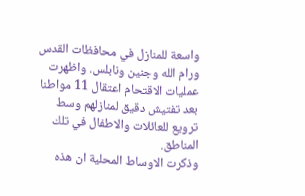واسعة للمنازل في محافظات القدس ورام الله وجنين ونابلس. واظهرت عمليات الاقتحام اعتقال 11 مواطنا بعد تفتيش دقيق لمنازلهم وسط ترويع للعائلات والاطفال في تلك المناطق.
وذكرت الاوساط المحلية ان هذه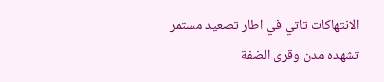الانتهاكات تاتي في اطار تصعيد مستمر تشهده مدن وقرى الضفة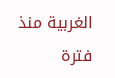الغربية منذ فترة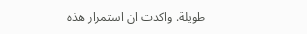طويلة. واكدت ان استمرار هذه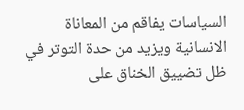السياسات يفاقم من المعاناة الانسانية ويزيد من حدة التوتر في ظل تضييق الخناق على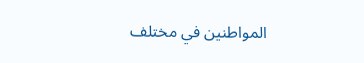المواطنين في مختلف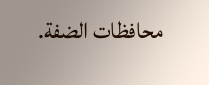محافظات الضفة.